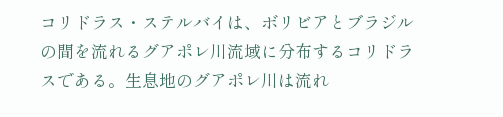コリドラス・ステルバイは、ボリビアとブラジルの間を流れるグアポレ川流域に分布するコリドラスである。生息地のグアポレ川は流れ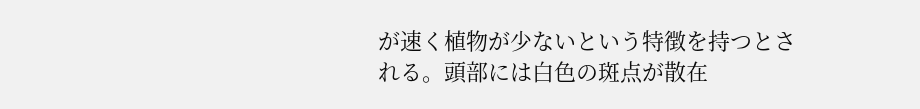が速く植物が少ないという特徴を持つとされる。頭部には白色の斑点が散在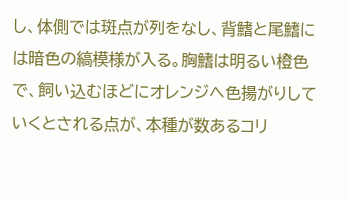し、体側では斑点が列をなし、背鰭と尾鰭には暗色の縞模様が入る。胸鰭は明るい橙色で、飼い込むほどにオレンジへ色揚がりしていくとされる点が、本種が数あるコリ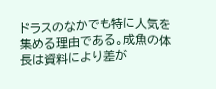ドラスのなかでも特に人気を集める理由である。成魚の体長は資料により差が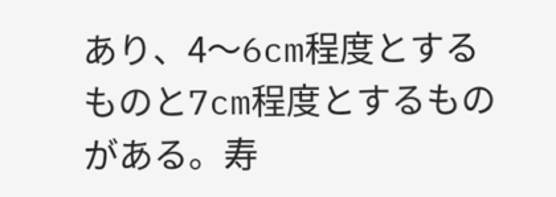あり、4〜6cm程度とするものと7cm程度とするものがある。寿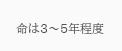命は3〜5年程度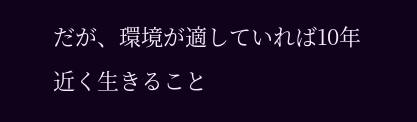だが、環境が適していれば10年近く生きること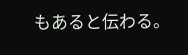もあると伝わる。